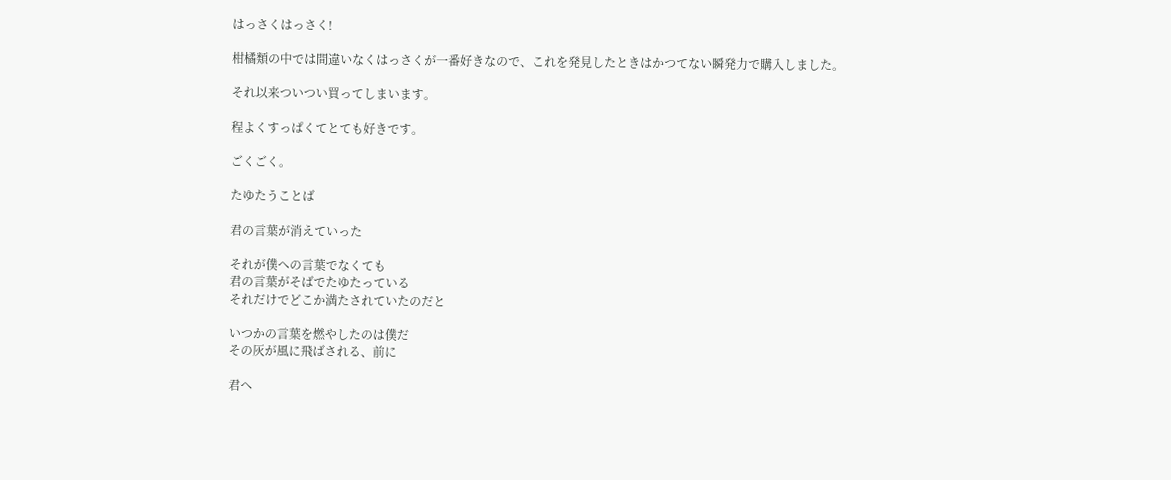はっさくはっさく!

柑橘類の中では間違いなくはっさくが一番好きなので、これを発見したときはかつてない瞬発力で購入しました。

それ以来ついつい買ってしまいます。

程よくすっぱくてとても好きです。

ごくごく。

たゆたうことば

君の言葉が消えていった

それが僕への言葉でなくても
君の言葉がそばでたゆたっている
それだけでどこか満たされていたのだと

いつかの言葉を燃やしたのは僕だ
その灰が風に飛ばされる、前に

君へ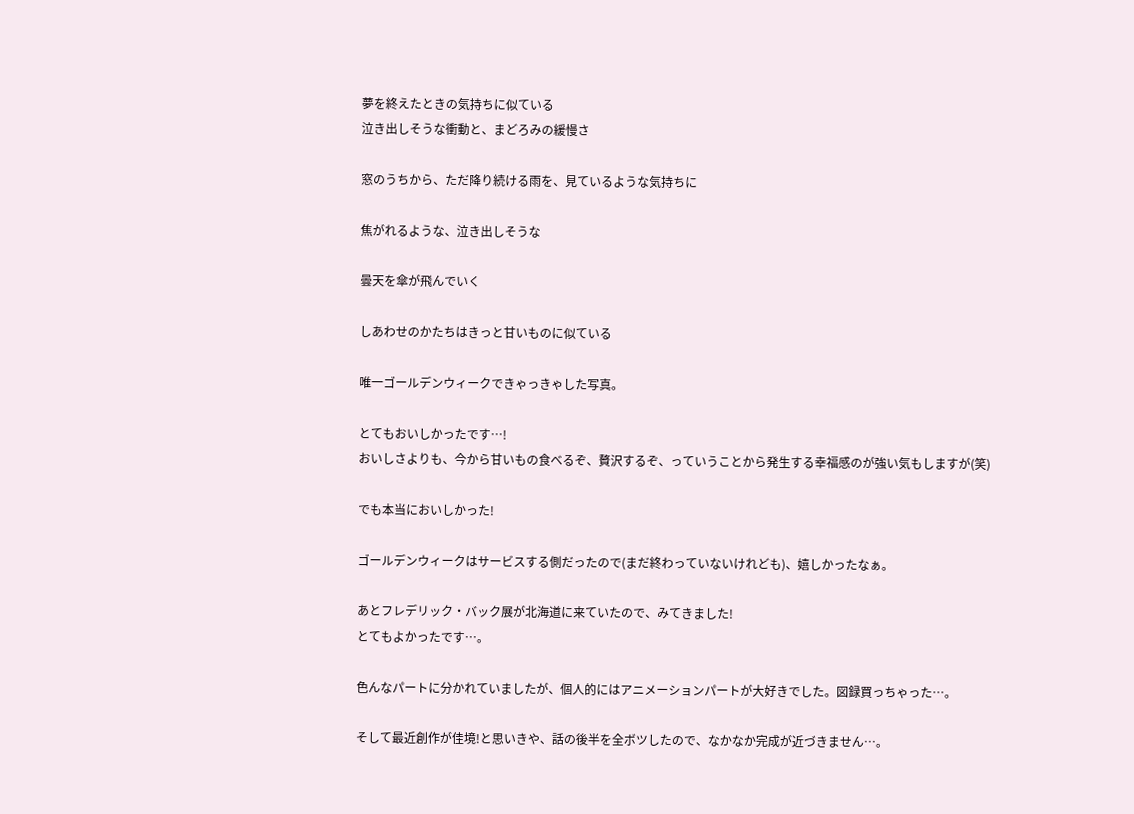夢を終えたときの気持ちに似ている
泣き出しそうな衝動と、まどろみの緩慢さ

窓のうちから、ただ降り続ける雨を、見ているような気持ちに

焦がれるような、泣き出しそうな

曇天を傘が飛んでいく

しあわせのかたちはきっと甘いものに似ている

唯一ゴールデンウィークできゃっきゃした写真。

とてもおいしかったです…!
おいしさよりも、今から甘いもの食べるぞ、贅沢するぞ、っていうことから発生する幸福感のが強い気もしますが(笑)

でも本当においしかった!

ゴールデンウィークはサービスする側だったので(まだ終わっていないけれども)、嬉しかったなぁ。

あとフレデリック・バック展が北海道に来ていたので、みてきました!
とてもよかったです…。

色んなパートに分かれていましたが、個人的にはアニメーションパートが大好きでした。図録買っちゃった…。

そして最近創作が佳境!と思いきや、話の後半を全ボツしたので、なかなか完成が近づきません…。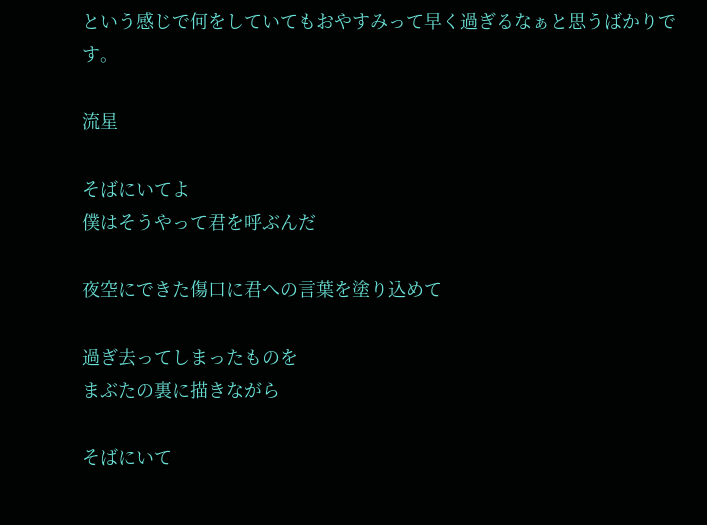という感じで何をしていてもおやすみって早く過ぎるなぁと思うばかりです。

流星

そばにいてよ
僕はそうやって君を呼ぶんだ

夜空にできた傷口に君への言葉を塗り込めて

過ぎ去ってしまったものを
まぶたの裏に描きながら

そばにいて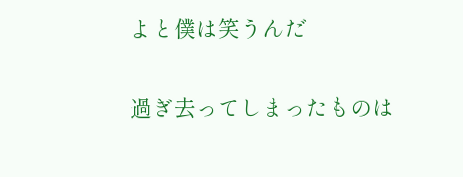よと僕は笑うんだ

過ぎ去ってしまったものは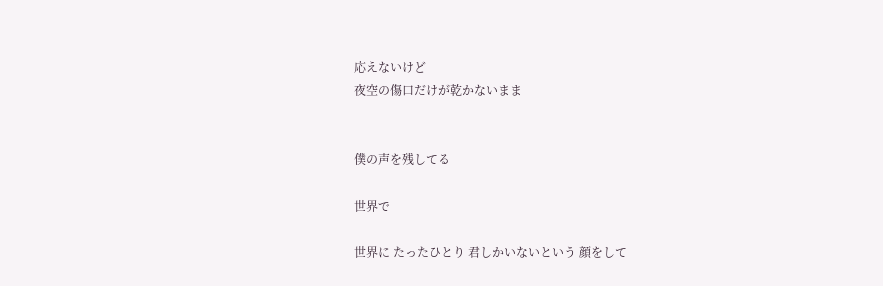応えないけど
夜空の傷口だけが乾かないまま


僕の声を残してる

世界で

世界に たったひとり 君しかいないという 顔をして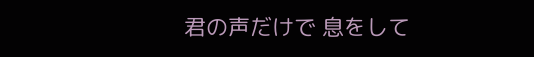君の声だけで 息をして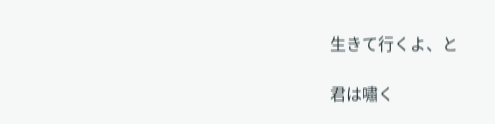生きて行くよ、と

君は嘯く